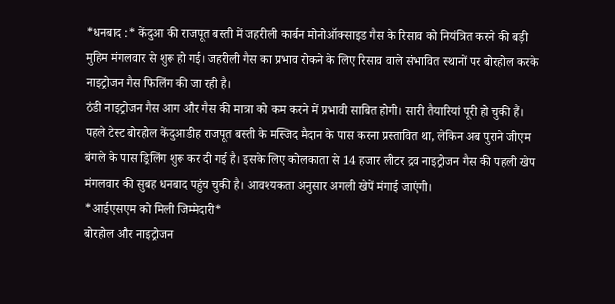*धनबाद :* केंदुआ की राजपूत बस्ती में जहरीली कार्बन मोनोऑक्साइड गैस के रिसाव को नियंत्रित करने की बड़ी मुहिम मंगलवार से शुरू हो गई। जहरीली गैस का प्रभाव रोकने के लिए रिसाव वाले संभावित स्थानों पर बोरहोल करके नाइट्रोजन गैस फिलिंग की जा रही है।
ठंडी नाइट्रोजन गैस आग और गैस की मात्रा को कम करने में प्रभावी साबित होगी। सारी तैयारियां पूरी हो चुकी हैं।
पहले टेस्ट बोरहोल केंदुआडीह राजपूत बस्ती के मस्जिद मैदान के पास करना प्रस्तावित था, लेकिन अब पुराने जीएम बंगले के पास ड्रिलिंग शुरू कर दी गई है। इसके लिए कोलकाता से 14 हजार लीटर द्रव नाइट्रोजन गैस की पहली खेप मंगलवार की सुबह धनबाद पहुंच चुकी है। आवश्यकता अनुसार अगली खेपें मंगाई जाएंगी।
*आईएसएम को मिली जिम्मेदारी*
बोरहोल और नाइट्रोजन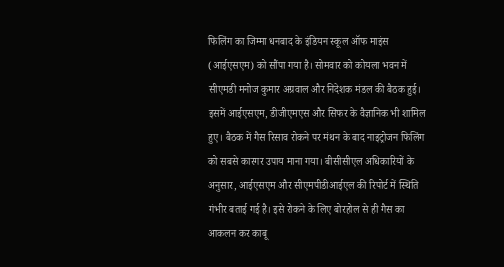फिलिंग का जिम्मा धनबाद के इंडियन स्कूल ऑफ माइंस (आईएसएम) को सौंपा गया है। सोमवार को कोयला भवन में सीएमडी मनोज कुमार अग्रवाल और निदेशक मंडल की बैठक हुई। इसमें आईएसएम, डीजीएमएस और सिफर के वैज्ञानिक भी शामिल हुए। बैठक में गैस रिसाव रोकने पर मंथन के बाद नाइट्रोजन फिलिंग को सबसे कारगर उपाय माना गया। बीसीसीएल अधिकारियों के अनुसार, आईएसएम और सीएमपीडीआईएल की रिपोर्ट में स्थिति गंभीर बताई गई है। इसे रोकने के लिए बोरहोल से ही गैस का आकलन कर काबू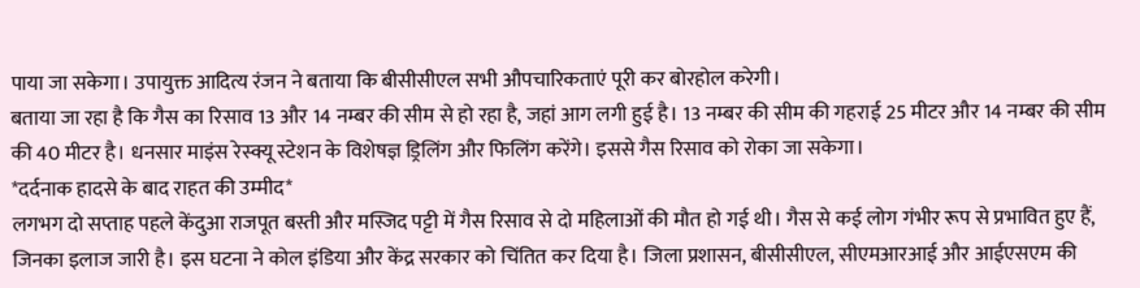पाया जा सकेगा। उपायुक्त आदित्य रंजन ने बताया कि बीसीसीएल सभी औपचारिकताएं पूरी कर बोरहोल करेगी।
बताया जा रहा है कि गैस का रिसाव 13 और 14 नम्बर की सीम से हो रहा है, जहां आग लगी हुई है। 13 नम्बर की सीम की गहराई 25 मीटर और 14 नम्बर की सीम की 40 मीटर है। धनसार माइंस रेस्क्यू स्टेशन के विशेषज्ञ ड्रिलिंग और फिलिंग करेंगे। इससे गैस रिसाव को रोका जा सकेगा।
*दर्दनाक हादसे के बाद राहत की उम्मीद*
लगभग दो सप्ताह पहले केंदुआ राजपूत बस्ती और मस्जिद पट्टी में गैस रिसाव से दो महिलाओं की मौत हो गई थी। गैस से कई लोग गंभीर रूप से प्रभावित हुए हैं, जिनका इलाज जारी है। इस घटना ने कोल इंडिया और केंद्र सरकार को चिंतित कर दिया है। जिला प्रशासन, बीसीसीएल, सीएमआरआई और आईएसएम की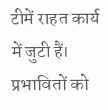टीमें राहत कार्य में जुटी हैं। प्रभावितों को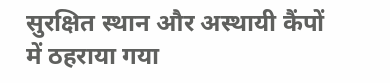सुरक्षित स्थान और अस्थायी कैंपों में ठहराया गया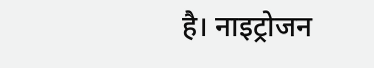है। नाइट्रोजन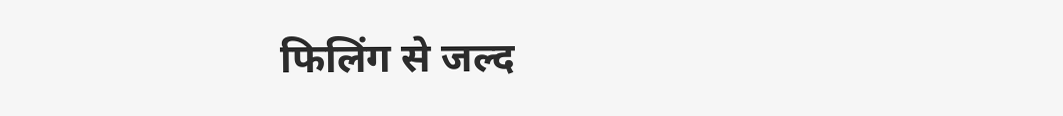फिलिंग से जल्द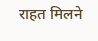राहत मिलने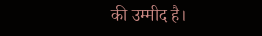की उम्मीद है।